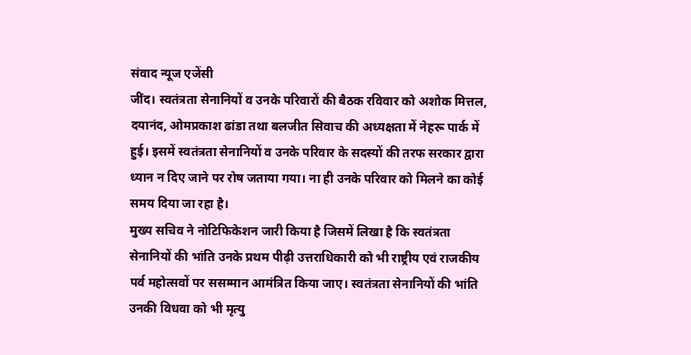संवाद न्यूज एजेंसी
जींद। स्वतंत्रता सेनानियों व उनके परिवारों की बैठक रविवार को अशोक मित्तल, दयानंद, ओमप्रकाश ढांडा तथा बलजीत सिवाच की अध्यक्षता में नेहरू पार्क में हुई। इसमें स्वतंत्रता सेनानियों व उनके परिवार के सदस्यों की तरफ सरकार द्वारा ध्यान न दिए जाने पर रोष जताया गया। ना ही उनके परिवार को मिलने का कोई समय दिया जा रहा है।
मुख्य सचिव ने नोटिफिकेशन जारी किया है जिसमें लिखा है कि स्वतंत्रता सेनानियों की भांति उनके प्रथम पीढ़ी उत्तराधिकारी को भी राष्ट्रीय एवं राजकीय पर्व महोत्सवों पर ससम्मान आमंत्रित किया जाए। स्वतंत्रता सेनानियों की भांति उनकी विधवा को भी मृत्यु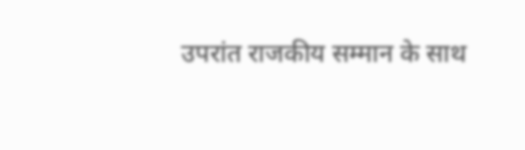उपरांत राजकीय सम्मान के साथ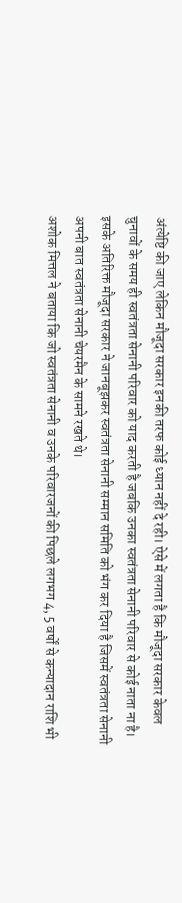अंत्येष्टि की जाए लेकिन मौजूदा सरकार इनकी तरफ कोई ध्यान नहीं दे रही। ऐसे में लगता है कि मौजूदा सरकार केवल चुनावों के समय ही स्वतंत्रता सेनानी परिवार को याद करती है जबकि उनका स्वतंत्रता सेनानी परिवार से कोई नाता ना है। इसके अतिरिक्त मौजूदा सरकार ने जानबूझकर स्वतंत्रता सेनानी सम्मान समिति को भंग कर दिया है जिसमें स्वतंत्रता सेनानी अपनी बात स्वतंत्रता सेनानी चेयरमैन के सामने रखते थे।
अशोक मित्तल ने बताया कि जो स्वतंत्रता सेनानी व उनके परिवारजनों की पिछले लगभग 4, 5 वर्षों से कन्यादान राशि भी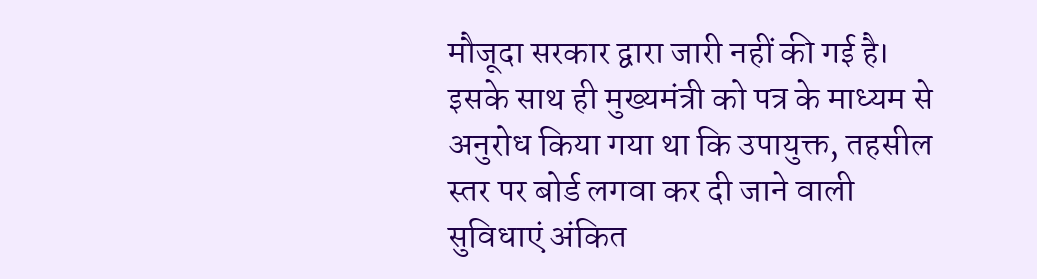मौजूदा सरकार द्वारा जारी नहीं की गई है। इसके साथ ही मुख्यमंत्री को पत्र के माध्यम से अनुरोध किया गया था कि उपायुक्त, तहसील स्तर पर बोर्ड लगवा कर दी जाने वाली सुविधाएं अंकित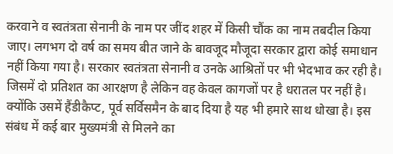करवाने व स्वतंत्रता सेनानी के नाम पर जींद शहर में किसी चौंक का नाम तबदील किया जाए। लगभग दो वर्ष का समय बीत जाने के बावजूद मौजूदा सरकार द्वारा कोई समाधान नहीं किया गया है। सरकार स्वतंत्रता सेनानी व उनके आश्रितों पर भी भेदभाव कर रही है। जिसमें दो प्रतिशत का आरक्षण है लेकिन वह केवल कागजों पर है धरातल पर नहीं है। क्योंकि उसमें हैंडीकैप्ट, पूर्व सर्विसमैन के बाद दिया है यह भी हमारे साथ धोखा है। इस संबंध में कई बार मुख्यमंत्री से मिलने का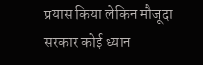प्रयास किया लेकिन मौजूदा सरकार कोई ध्यान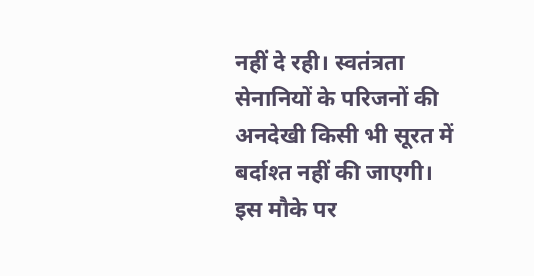नहीं दे रही। स्वतंत्रता सेनानियों के परिजनों की अनदेखी किसी भी सूरत में बर्दाश्त नहीं की जाएगी। इस मौके पर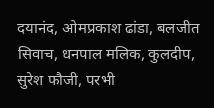दयानंद, ओमप्रकाश ढांडा, बलजीत सिवाच, धनपाल मलिक, कुलदीप, सुरेश फौजी, परभी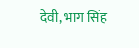देवी, भाग सिंह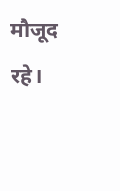मौजूद रहे।